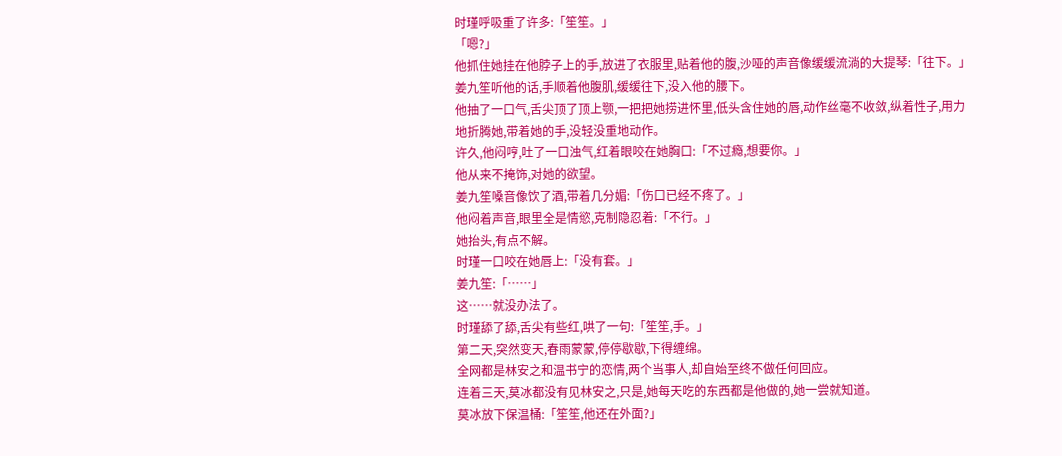时瑾呼吸重了许多:「笙笙。」
「嗯?」
他抓住她挂在他脖子上的手,放进了衣服里,贴着他的腹,沙哑的声音像缓缓流淌的大提琴:「往下。」
姜九笙听他的话,手顺着他腹肌,缓缓往下,没入他的腰下。
他抽了一口气,舌尖顶了顶上颚,一把把她捞进怀里,低头含住她的唇,动作丝毫不收敛,纵着性子,用力地折腾她,带着她的手,没轻没重地动作。
许久,他闷哼,吐了一口浊气,红着眼咬在她胸口:「不过瘾,想要你。」
他从来不掩饰,对她的欲望。
姜九笙嗓音像饮了酒,带着几分媚:「伤口已经不疼了。」
他闷着声音,眼里全是情慾,克制隐忍着:「不行。」
她抬头,有点不解。
时瑾一口咬在她唇上:「没有套。」
姜九笙:「……」
这……就没办法了。
时瑾舔了舔,舌尖有些红,哄了一句:「笙笙,手。」
第二天,突然变天,春雨蒙蒙,停停歇歇,下得缠绵。
全网都是林安之和温书宁的恋情,两个当事人,却自始至终不做任何回应。
连着三天,莫冰都没有见林安之,只是,她每天吃的东西都是他做的,她一尝就知道。
莫冰放下保温桶:「笙笙,他还在外面?」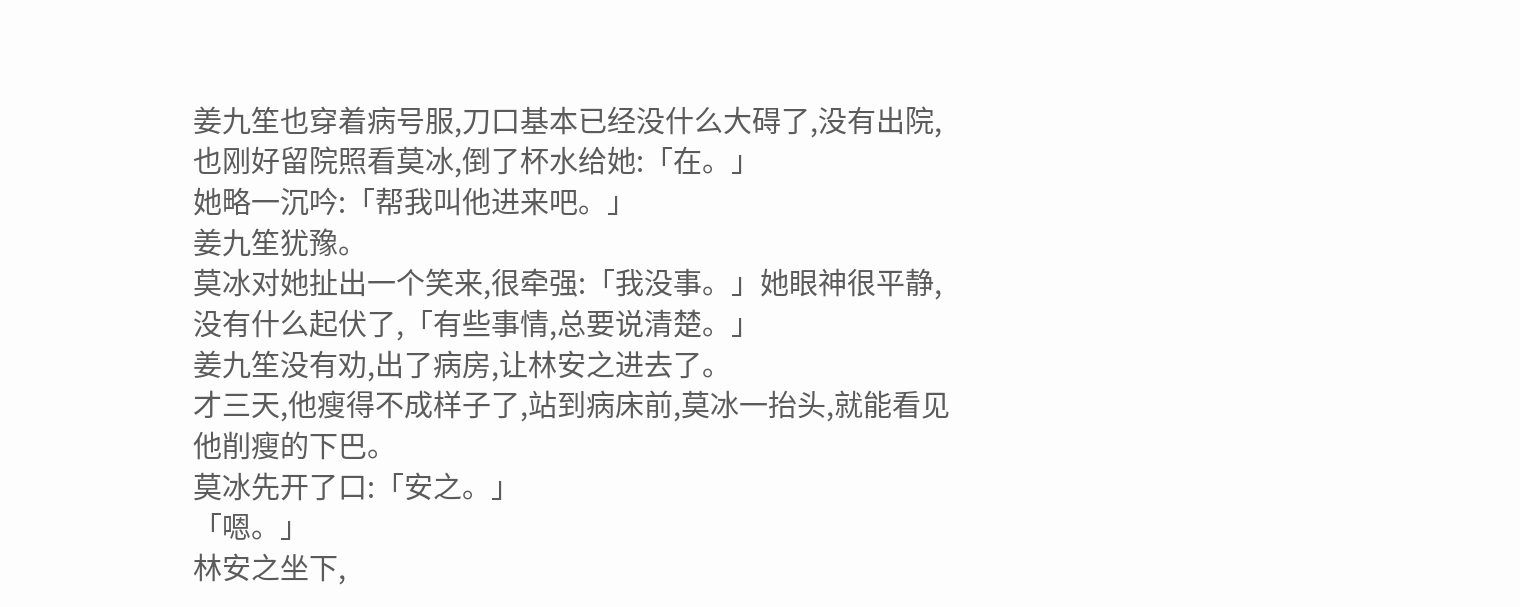姜九笙也穿着病号服,刀口基本已经没什么大碍了,没有出院,也刚好留院照看莫冰,倒了杯水给她:「在。」
她略一沉吟:「帮我叫他进来吧。」
姜九笙犹豫。
莫冰对她扯出一个笑来,很牵强:「我没事。」她眼神很平静,没有什么起伏了,「有些事情,总要说清楚。」
姜九笙没有劝,出了病房,让林安之进去了。
才三天,他瘦得不成样子了,站到病床前,莫冰一抬头,就能看见他削瘦的下巴。
莫冰先开了口:「安之。」
「嗯。」
林安之坐下,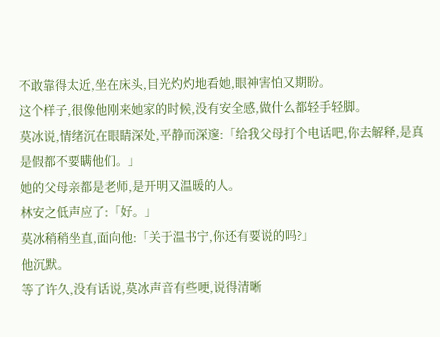不敢靠得太近,坐在床头,目光灼灼地看她,眼神害怕又期盼。
这个样子,很像他刚来她家的时候,没有安全感,做什么都轻手轻脚。
莫冰说,情绪沉在眼睛深处,平静而深邃:「给我父母打个电话吧,你去解释,是真是假都不要瞒他们。」
她的父母亲都是老师,是开明又温暖的人。
林安之低声应了:「好。」
莫冰稍稍坐直,面向他:「关于温书宁,你还有要说的吗?」
他沉默。
等了许久,没有话说,莫冰声音有些哽,说得清晰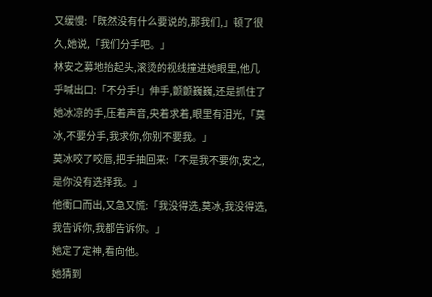又缓慢:「既然没有什么要说的,那我们,」顿了很久,她说,「我们分手吧。」
林安之募地抬起头,滚烫的视线撞进她眼里,他几乎喊出口:「不分手!」伸手,颤颤巍巍,还是抓住了她冰凉的手,压着声音,央着求着,眼里有泪光,「莫冰,不要分手,我求你,你别不要我。」
莫冰咬了咬唇,把手抽回来:「不是我不要你,安之,是你没有选择我。」
他衝口而出,又急又慌:「我没得选,莫冰,我没得选,我告诉你,我都告诉你。」
她定了定神,看向他。
她猜到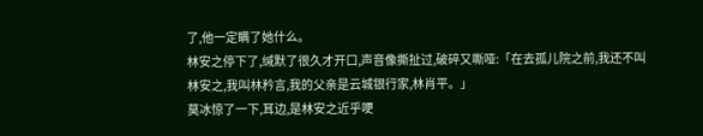了,他一定瞒了她什么。
林安之停下了,缄默了很久才开口,声音像撕扯过,破碎又嘶哑:「在去孤儿院之前,我还不叫林安之,我叫林矜言,我的父亲是云城银行家,林肖平。」
莫冰惊了一下,耳边,是林安之近乎哽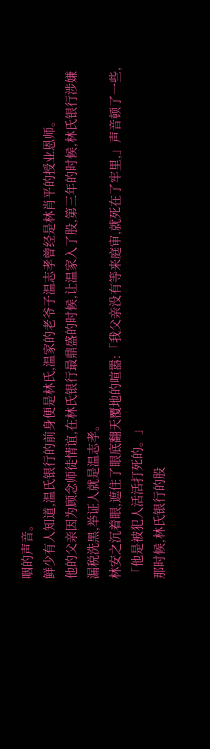咽的声音。
鲜少有人知道,温氏银行的前身便是林氏,温家的老爷子温志孝曾经是林肖平的授业恩师。
他的父亲因为顾念师徒情谊,在林氏银行最鼎盛的时候,让温家入了股,第三年的时候,林氏银行涉嫌漏税洗黑,举证人就是温志孝。
林安之沉着眼,遮住了眼底翻天覆地的喧嚣:「我父亲没有等来庭审,就死在了牢里,」声音顿了一些,「他是被犯人活活打死的。」
那时候,林氏银行的股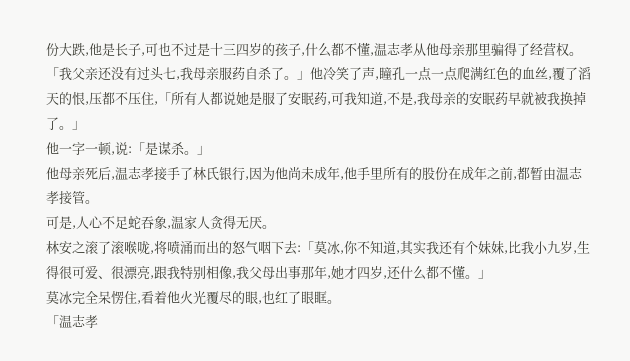份大跌,他是长子,可也不过是十三四岁的孩子,什么都不懂,温志孝从他母亲那里骗得了经营权。
「我父亲还没有过头七,我母亲服药自杀了。」他冷笑了声,瞳孔一点一点爬满红色的血丝,覆了滔天的恨,压都不压住,「所有人都说她是服了安眠药,可我知道,不是,我母亲的安眠药早就被我换掉了。」
他一字一顿,说:「是谋杀。」
他母亲死后,温志孝接手了林氏银行,因为他尚未成年,他手里所有的股份在成年之前,都暂由温志孝接管。
可是,人心不足蛇吞象,温家人贪得无厌。
林安之滚了滚喉咙,将喷涌而出的怒气咽下去:「莫冰,你不知道,其实我还有个妹妹,比我小九岁,生得很可爱、很漂亮,跟我特别相像,我父母出事那年,她才四岁,还什么都不懂。」
莫冰完全呆愣住,看着他火光覆尽的眼,也红了眼眶。
「温志孝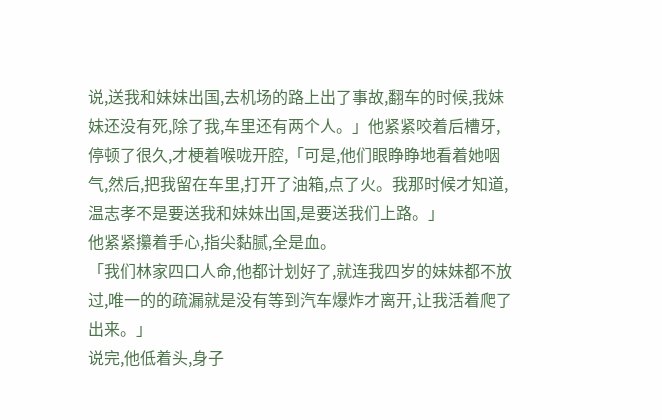说,送我和妹妹出国,去机场的路上出了事故,翻车的时候,我妹妹还没有死,除了我,车里还有两个人。」他紧紧咬着后槽牙,停顿了很久,才梗着喉咙开腔,「可是,他们眼睁睁地看着她咽气,然后,把我留在车里,打开了油箱,点了火。我那时候才知道,温志孝不是要送我和妹妹出国,是要送我们上路。」
他紧紧攥着手心,指尖黏腻,全是血。
「我们林家四口人命,他都计划好了,就连我四岁的妹妹都不放过,唯一的的疏漏就是没有等到汽车爆炸才离开,让我活着爬了出来。」
说完,他低着头,身子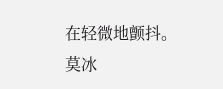在轻微地颤抖。
莫冰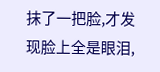抹了一把脸,才发现脸上全是眼泪,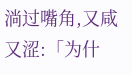淌过嘴角,又咸又涩:「为什